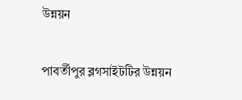উন্নয়ন

পাবর্তীপুর ব্লগসাইটটির উন্নয়ন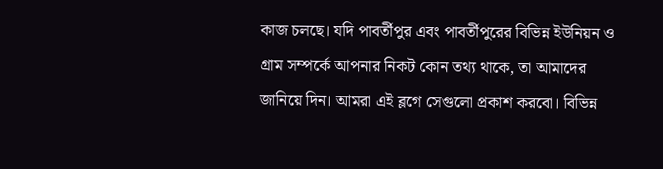কাজ চলছে। যদি পাবর্তীপুর এবং পাবর্তীপুরের বিভিন্ন ইউনিয়ন ও গ্রাম সম্পর্কে আপনার নিকট কোন তথ্য থাকে, তা আমাদের জানিয়ে দিন। আমরা এই ব্লগে সেগুলো প্রকাশ করবো। বিভিন্ন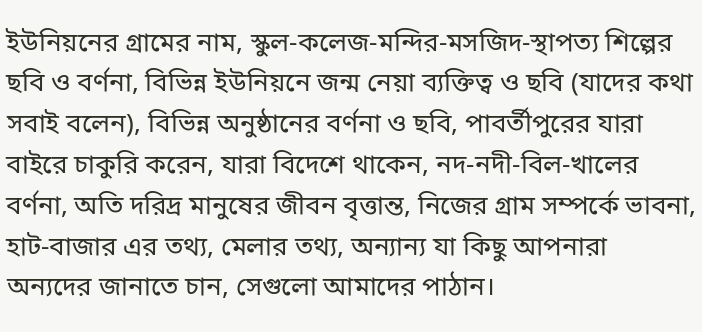ইউনিয়নের গ্রামের নাম, স্কুল-কলেজ-মন্দির-মসজিদ-স্থাপত্য শিল্পের ছবি ও বর্ণনা, বিভিন্ন ইউনিয়নে জন্ম নেয়া ব্যক্তিত্ব ও ছবি (যাদের কথা সবাই বলেন), বিভিন্ন অনুষ্ঠানের বর্ণনা ও ছবি, পাবর্তীপুরের যারা বাইরে চাকুরি করেন, যারা বিদেশে থাকেন, নদ-নদী-বিল-খালের বর্ণনা, অতি দরিদ্র মানুষের জীবন বৃত্তান্ত, নিজের গ্রাম সম্পর্কে ভাবনা, হাট-বাজার এর তথ্য, মেলার তথ্য, অন্যান্য যা কিছু আপনারা অন্যদের জানাতে চান, সেগুলো আমাদের পাঠান।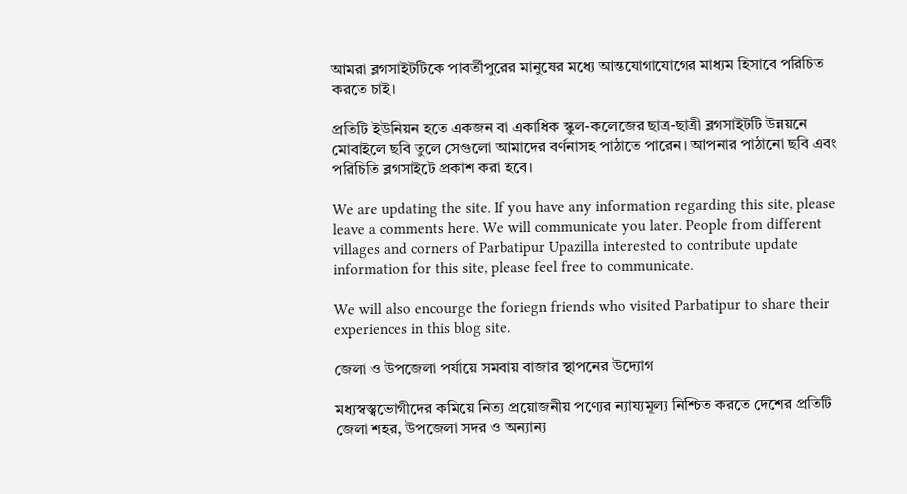আমরা ব্লগসাইটটিকে পাবর্তীপুরের মানুষের মধ্যে আন্তযোগাযোগের মাধ্যম হিসাবে পরিচিত করতে চাই।

প্রতিটি ইউনিয়ন হতে একজন বা একাধিক স্কুল-কলেজের ছাত্র-ছাত্রী ব্লগসাইটটি উন্নয়নে মোবাইলে ছবি তুলে সেগুলো আমাদের বর্ণনাসহ পাঠাতে পারেন। আপনার পাঠানো ছবি এবং পরিচিতি ব্লগসাইটে প্রকাশ করা হবে।

We are updating the site. If you have any information regarding this site, please leave a comments here. We will communicate you later. People from different villages and corners of Parbatipur Upazilla interested to contribute update information for this site, please feel free to communicate.

We will also encourge the foriegn friends who visited Parbatipur to share their experiences in this blog site.

জেলা ও উপজেলা পর্যায়ে সমবায় বাজার স্থাপনের উদ্যোগ

মধ্যস্বস্ত্বভোগীদের কমিয়ে নিত্য প্রয়োজনীয় পণ্যের ন্যায্যমূল্য নিশ্চিত করতে দেশের প্রতিটি জেলা শহর, উপজেলা সদর ও অন্যান্য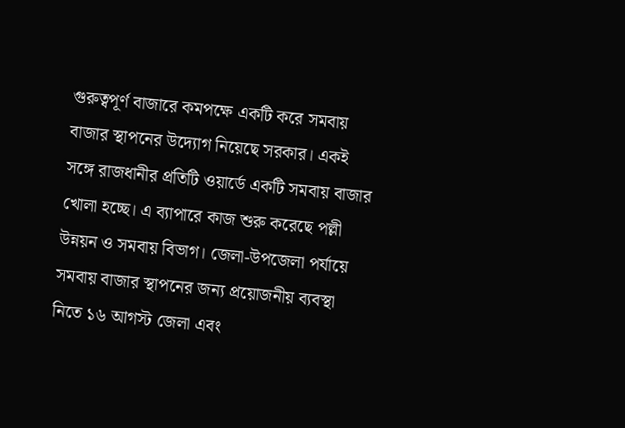গুরুত্বপূর্ণ বাজারে কমপক্ষে একটি করে সমবায় বাজার স্থাপনের উদ্যোগ নিয়েছে সরকার। একই সঙ্গে রাজধানীর প্রতিটি ওয়ার্ডে একটি সমবায় বাজার খোলা হচ্ছে। এ ব্যাপারে কাজ শুরু করেছে পল্লী উন্নয়ন ও সমবায় বিভাগ। জেলা-উপজেলা পর্যায়ে সমবায় বাজার স্থাপনের জন্য প্রয়োজনীয় ব্যবস্থা নিতে ১৬ আগস্ট জেলা এবং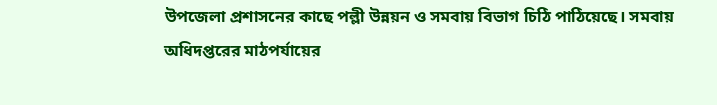উপজেলা প্রশাসনের কাছে পল্লী উন্নয়ন ও সমবায় বিভাগ চিঠি পাঠিয়েছে। সমবায় অধিদপ্তরের মাঠপর্যায়ের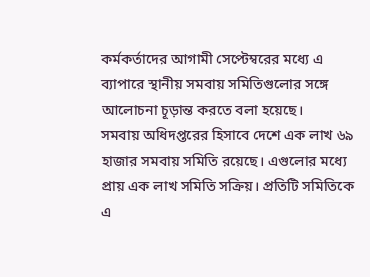কর্মকর্তাদের আগামী সেপ্টেম্বরের মধ্যে এ ব্যাপারে স্থানীয় সমবায় সমিতিগুলোর সঙ্গে আলোচনা চূড়ান্ত করতে বলা হয়েছে।
সমবায় অধিদপ্তরের হিসাবে দেশে এক লাখ ৬৯ হাজার সমবায় সমিতি রয়েছে। এগুলোর মধ্যে প্রায় এক লাখ সমিতি সক্রিয়। প্রতিটি সমিতিকে এ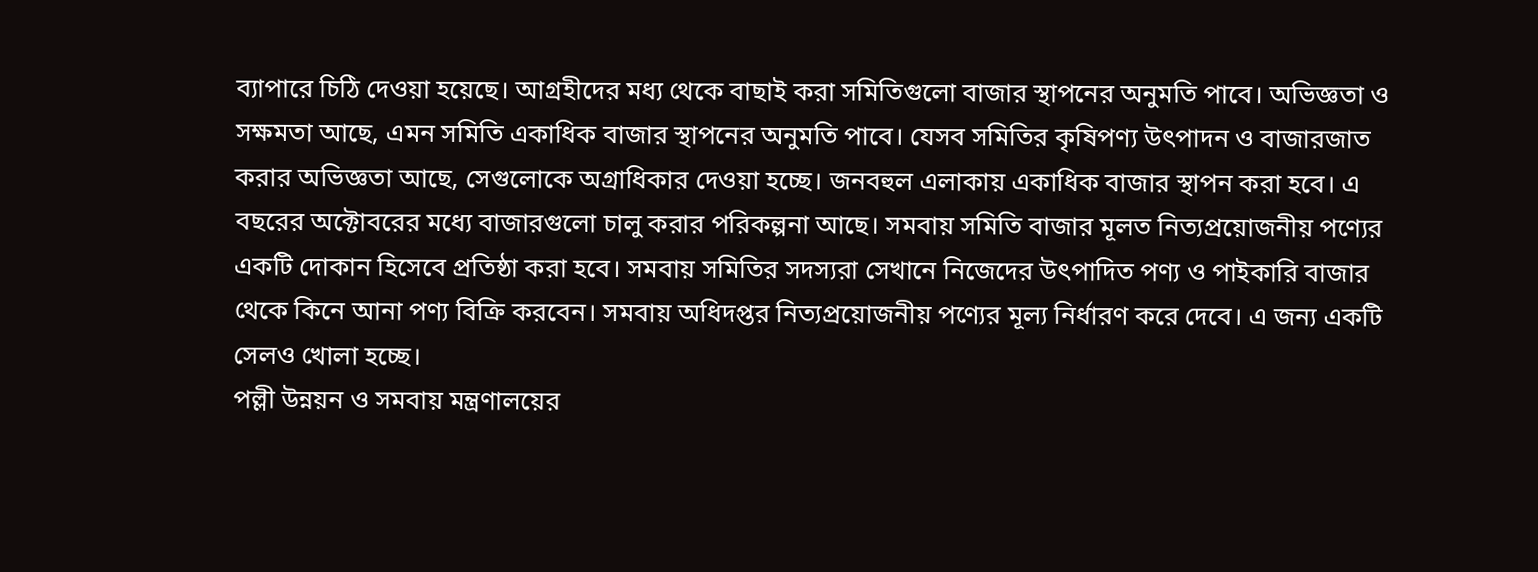ব্যাপারে চিঠি দেওয়া হয়েছে। আগ্রহীদের মধ্য থেকে বাছাই করা সমিতিগুলো বাজার স্থাপনের অনুমতি পাবে। অভিজ্ঞতা ও সক্ষমতা আছে, এমন সমিতি একাধিক বাজার স্থাপনের অনুমতি পাবে। যেসব সমিতির কৃষিপণ্য উৎপাদন ও বাজারজাত করার অভিজ্ঞতা আছে, সেগুলোকে অগ্রাধিকার দেওয়া হচ্ছে। জনবহুল এলাকায় একাধিক বাজার স্থাপন করা হবে। এ বছরের অক্টোবরের মধ্যে বাজারগুলো চালু করার পরিকল্পনা আছে। সমবায় সমিতি বাজার মূলত নিত্যপ্রয়োজনীয় পণ্যের একটি দোকান হিসেবে প্রতিষ্ঠা করা হবে। সমবায় সমিতির সদস্যরা সেখানে নিজেদের উৎপাদিত পণ্য ও পাইকারি বাজার থেকে কিনে আনা পণ্য বিক্রি করবেন। সমবায় অধিদপ্তর নিত্যপ্রয়োজনীয় পণ্যের মূল্য নির্ধারণ করে দেবে। এ জন্য একটি সেলও খোলা হচ্ছে।
পল্লী উন্নয়ন ও সমবায় মন্ত্রণালয়ের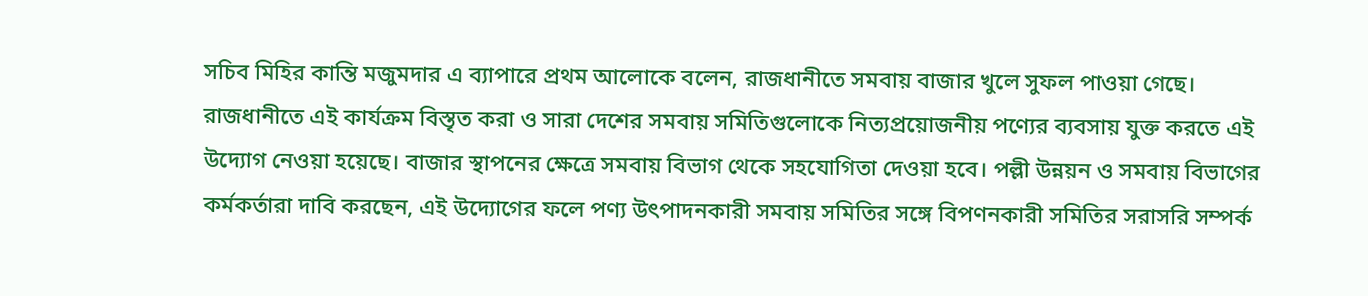সচিব মিহির কান্তি মজুমদার এ ব্যাপারে প্রথম আলোকে বলেন, রাজধানীতে সমবায় বাজার খুলে সুফল পাওয়া গেছে। রাজধানীতে এই কার্যক্রম বিস্তৃত করা ও সারা দেশের সমবায় সমিতিগুলোকে নিত্যপ্রয়োজনীয় পণ্যের ব্যবসায় যুক্ত করতে এই উদ্যোগ নেওয়া হয়েছে। বাজার স্থাপনের ক্ষেত্রে সমবায় বিভাগ থেকে সহযোগিতা দেওয়া হবে। পল্লী উন্নয়ন ও সমবায় বিভাগের কর্মকর্তারা দাবি করছেন, এই উদ্যোগের ফলে পণ্য উৎপাদনকারী সমবায় সমিতির সঙ্গে বিপণনকারী সমিতির সরাসরি সম্পর্ক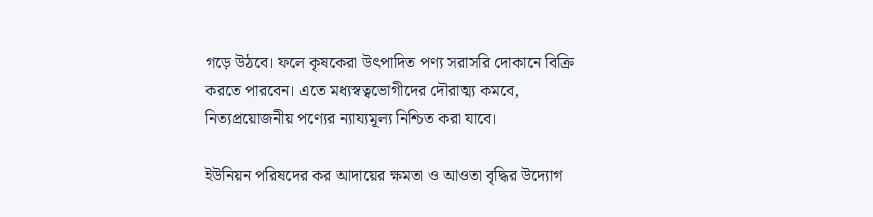গড়ে উঠবে। ফলে কৃষকেরা উৎপাদিত পণ্য সরাসরি দোকানে বিক্রি করতে পারবেন। এতে মধ্যস্বত্বভোগীদের দৌরাত্ম্য কমবে, নিত্যপ্রয়োজনীয় পণ্যের ন্যায্যমূল্য নিশ্চিত করা যাবে।

ইউনিয়ন পরিষদের কর আদায়ের ক্ষমতা ও আওতা বৃদ্ধির উদ্যোগ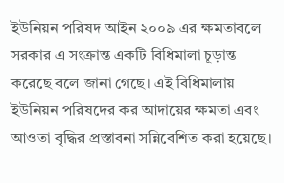ইউনিয়ন পরিষদ আইন ২০০৯ এর ক্ষমতাবলে সরকার এ সংক্রান্ত একটি বিধিমালা চূড়ান্ত করেছে বলে জানা গেছে। এই বিধিমালায় ইউনিয়ন পরিষদের কর আদায়ের ক্ষমতা এবং আওতা বৃদ্ধির প্রস্তাবনা সন্নিবেশিত করা হয়েছে।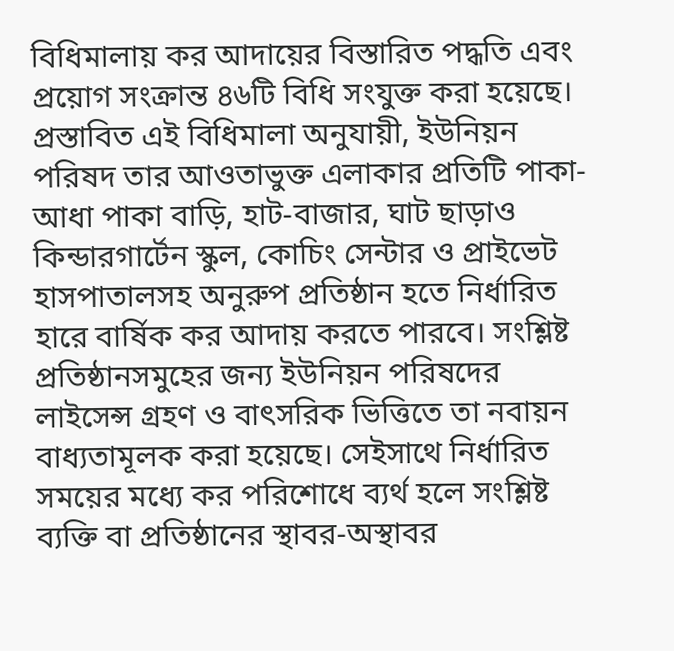বিধিমালায় কর আদায়ের বিস্তারিত পদ্ধতি এবং প্রয়োগ সংক্রান্ত ৪৬টি বিধি সংযুক্ত করা হয়েছে। প্রস্তাবিত এই বিধিমালা অনুযায়ী, ইউনিয়ন পরিষদ তার আওতাভুক্ত এলাকার প্রতিটি পাকা-আধা পাকা বাড়ি, হাট-বাজার, ঘাট ছাড়াও কিন্ডারগার্টেন স্কুল, কোচিং সেন্টার ও প্রাইভেট হাসপাতালসহ অনুরুপ প্রতিষ্ঠান হতে নির্ধারিত হারে বার্ষিক কর আদায় করতে পারবে। সংশ্লিষ্ট প্রতিষ্ঠানসমুহের জন্য ইউনিয়ন পরিষদের লাইসেন্স গ্রহণ ও বাৎসরিক ভিত্তিতে তা নবায়ন বাধ্যতামূলক করা হয়েছে। সেইসাথে নির্ধারিত সময়ের মধ্যে কর পরিশোধে ব্যর্থ হলে সংশ্লিষ্ট ব্যক্তি বা প্রতিষ্ঠানের স্থাবর-অস্থাবর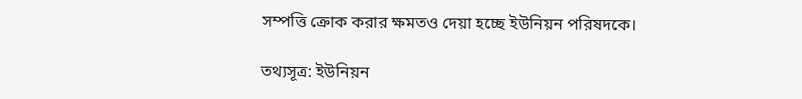সম্পত্তি ক্রোক করার ক্ষমতও দেয়া হচ্ছে ইউনিয়ন পরিষদকে।

তথ্যসূত্র: ইউনিয়ন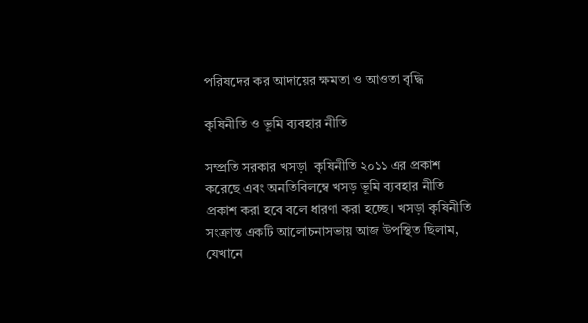পরিষদের কর আদায়ের ক্ষমতা ও আওতা বৃদ্ধি

কৃষিনীতি ও ভূমি ব্যবহার নীতি

সম্প্রতি সরকার খসড়া  কৃষিনীতি ২০১১ এর প্রকাশ করেছে এবং অনতিবিলম্বে খসড় ভূমি ব্যবহার নীতি প্রকাশ করা হবে বলে ধারণা করা হচ্ছে। খসড়া কৃষিনীতি সংক্রান্ত একটি আলোচনাসভায় আজ উপস্থিত ছিলাম, যেখানে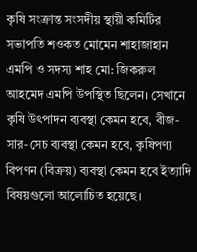কৃষি সংক্রান্ত সংসদীয় স্থায়ী কমিটির সভাপতি শওকত মোমেন শাহাজাহান এমপি ও সদস্য শাহ মো: জিকরুল আহমেদ এমপি উপস্থিত ছিলেন। সেখানে কৃষি উৎপাদন ব্যবস্থা কেমন হবে, বীজ-সার-সেচ ব্যবস্থা কেমন হবে, কৃষিপণ্য বিপণন (বিক্রয়) ব্যবস্থা কেমন হবে ইত্যাদি বিষয়গুলো আলোচিত হয়েছে।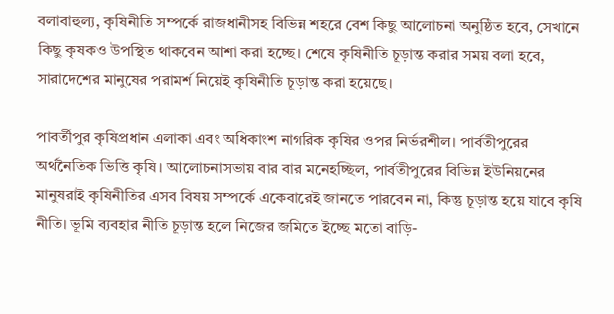বলাবাহুল্য, কৃষিনীতি সম্পর্কে রাজধানীসহ বিভিন্ন শহরে বেশ কিছু আলোচনা অনুষ্ঠিত হবে, সেখানে কিছু কৃষকও উপস্থিত থাকবেন আশা করা হচ্ছে। শেষে কৃষিনীতি চূড়ান্ত করার সময় বলা হবে, সারাদেশের মানুষের পরামর্শ নিয়েই কৃষিনীতি চূড়ান্ত করা হয়েছে।

পাবর্তীপুর কৃষিপ্রধান এলাকা এবং অধিকাংশ নাগরিক কৃষির ওপর নির্ভরশীল। পার্বতীপুরের অর্থনৈতিক ভিত্তি কৃষি। আলোচনাসভায় বার বার মনেহচ্ছিল, পার্বতীপুরের বিভিন্ন ইউনিয়নের মানুষরাই কৃষিনীতির এসব বিষয় সম্পর্কে একেবারেই জানতে পারবেন না, কিন্তু চূড়ান্ত হয়ে যাবে কৃষি নীতি। ভূমি ব্যবহার নীতি চূড়ান্ত হলে নিজের জমিতে ইচ্ছে মতো বাড়ি-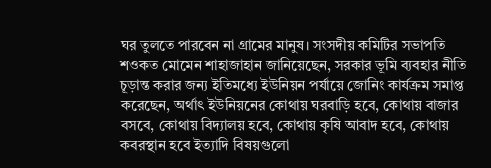ঘর তুলতে পারবেন না গ্রামের মানুষ। সংসদীয় কমিটির সভাপতি শওকত মোমেন শাহাজাহান জানিয়েছেন, সরকার ভূমি ব্যবহার নীতি চূড়ান্ত করার জন্য ইতিমধ্যে ইউনিয়ন পর্যায়ে জোনিং কার্যক্রম সমাপ্ত করেছেন, অর্থাৎ ইউনিয়নের কোথায় ঘরবাড়ি হবে, কোথায় বাজার বসবে, কোথায় বিদ্যালয় হবে, কোথায় কৃষি আবাদ হবে, কোথায় কবরস্থান হবে ইত্যাদি বিষয়গুলো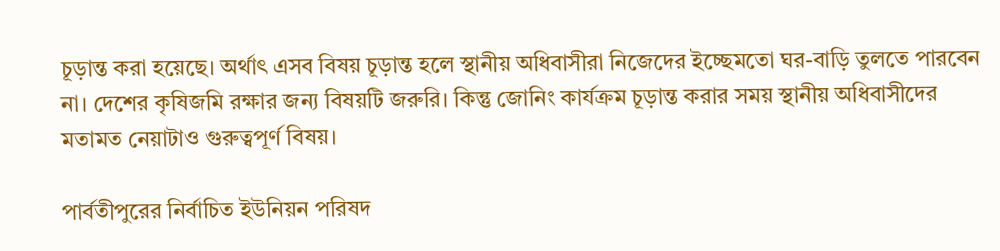চূড়ান্ত করা হয়েছে। অর্থাৎ এসব বিষয় চূড়ান্ত হলে স্থানীয় অধিবাসীরা নিজেদের ইচ্ছেমতো ঘর-বাড়ি তুলতে পারবেন না। দেশের কৃষিজমি রক্ষার জন্য বিষয়টি জরুরি। কিন্তু জোনিং কার্যক্রম চূড়ান্ত করার সময় স্থানীয় অধিবাসীদের মতামত নেয়াটাও গুরুত্বপূর্ণ বিষয়।

পার্বতীপুরের নির্বাচিত ইউনিয়ন পরিষদ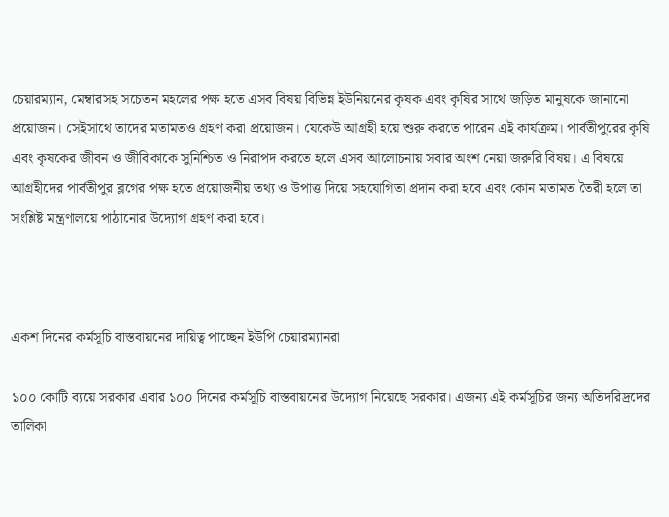চেয়ারম্যান, মেম্বারসহ সচেতন মহলের পক্ষ হতে এসব বিষয় বিভিন্ন ইউনিয়নের কৃষক এবং কৃষির সাথে জড়িত মানুষকে জানানো প্রয়োজন। সেইসাথে তাদের মতামতও গ্রহণ করা প্রয়োজন। যেকেউ আগ্রহী হয়ে শুরু করতে পারেন এই কার্যক্রম। পার্বতীপুরের কৃষি এবং কৃষকের জীবন ও জীবিকাকে সুনিশ্চিত ও নিরাপদ করতে হলে এসব আলোচনায় সবার অংশ নেয়া জরুরি বিষয়। এ বিষয়ে আগ্রহীদের পার্বতীপুর ব্লগের পক্ষ হতে প্রয়োজনীয় তথ্য ও উপাত্ত দিয়ে সহযোগিতা প্রদান করা হবে এবং কোন মতামত তৈরী হলে তা সংশ্লিষ্ট মন্ত্রণালয়ে পাঠানোর উদ্যোগ গ্রহণ করা হবে।



একশ দিনের কর্মসূচি বাস্তবায়নের দায়িত্ব পাচ্ছেন ইউপি চেয়ারম্যানরা

১০০ কোটি ব্যয়ে সরকার এবার ১০০ দিনের কর্মসূচি বাস্তবায়নের উদ্যোগ নিয়েছে সরকার। এজন্য এই কর্মসূচির জন্য অতিদরিদ্রদের তালিকা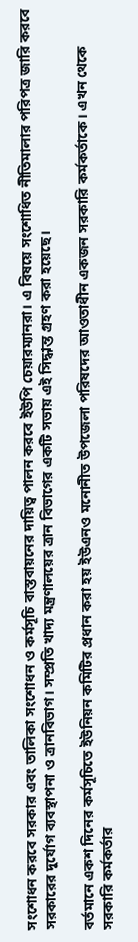সংশোধন করবে সরকার এবং তালিকা সংশোধন ও কর্মসূচি বাস্তবায়নের দায়িত্ব পালন করবে ইউপি চেয়ারম্যানরা। এ বিষয়ে সংশোধিত নীতিমালার পরিপত্র জারি করবে সরকারের দুর্যোগ ব্যবস্থাপনা ও ত্রানবিভাগ। সম্প্রতি খাদ্য মন্ত্রণালয়ের ত্রান বিভাগের একটি সভায় এই সিদ্ধান্ত গ্রহণ করা হয়েছে।

বর্তমানে একশ দিনের কর্মসূচিতে ইউনিয়ন কমিটির প্রধান করা হয় ইউএনও মনোনীত উপজেলা পরিষদের আওতাধীন একজন সরকারি কর্মকর্তাকে। এখন থেকে সরকারি কর্মকর্তার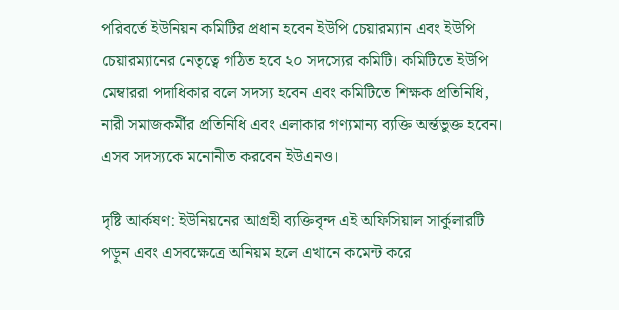পরিবর্তে ইউনিয়ন কমিটির প্রধান হবেন ইউপি চেয়ারম্যান এবং ইউপি চেয়ারম্যানের নেতৃত্বে গঠিত হবে ২০ সদস্যের কমিটি। কমিটিতে ইউপি মেম্বাররা পদাধিকার বলে সদস্য হবেন এবং কমিটিতে শিক্ষক প্রতিনিধি, নারী সমাজকর্মীর প্রতিনিধি এবং এলাকার গণ্যমান্য ব্যক্তি অর্ন্তভুক্ত হবেন। এসব সদস্যকে মনোনীত করবেন ইউএনও।

দৃষ্টি আর্কষণ: ইউনিয়নের আগ্রহী ব্যক্তিবৃন্দ এই অফিসিয়াল সার্কুলারটি পড়ুন এবং এসবক্ষেত্রে অনিয়ম হলে এখানে কমেন্ট করে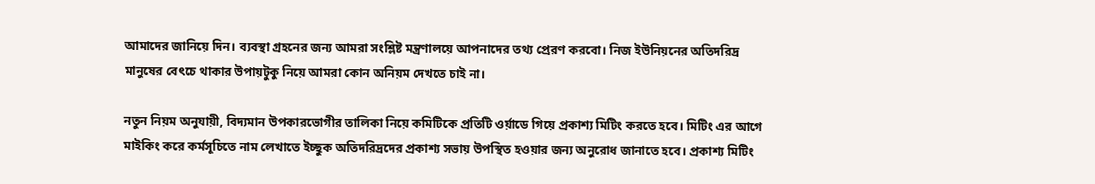আমাদের জানিয়ে দিন। ব্যবস্থা গ্রহনের জন্য আমরা সংশ্লিষ্ট মন্ত্রণালয়ে আপনাদের তথ্য প্রেরণ করবো। নিজ ইউনিয়নের অতিদরিদ্র মানুষের বেৎচে থাকার উপায়টুকু নিয়ে আমরা কোন অনিয়ম দেখতে চাই না।

নতুন নিয়ম অনুযায়ী, বিদ্যমান উপকারভোগীর তালিকা নিয়ে কমিটিকে প্রতিটি ওর্য়াডে গিয়ে প্রকাশ্য মিটিং করতে হবে। মিটিং এর আগে মাইকিং করে কর্মসূচিতে নাম লেখাতে ইচ্ছুক অতিদরিদ্রদের প্রকাশ্য সভায় উপস্থিত হওয়ার জন্য অনুরোধ জানাতে হবে। প্রকাশ্য মিটিং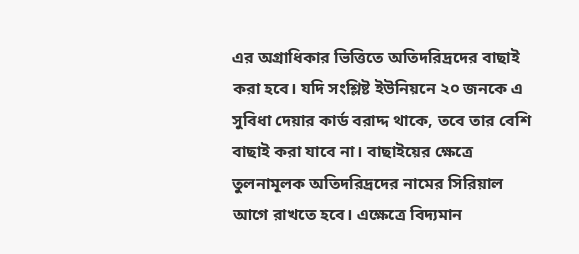এর অগ্রাধিকার ভিত্তিতে অতিদরিদ্রদের বাছাই করা হবে। যদি সংশ্লিষ্ট ইউনিয়নে ২০ জনকে এ সুবিধা দেয়ার কার্ড বরাদ্দ থাকে, তবে তার বেশি বাছাই করা যাবে না। বাছাইয়ের ক্ষেত্রে তুলনামূলক অতিদরিদ্রদের নামের সিরিয়াল আগে রাখতে হবে। এক্ষেত্রে বিদ্যমান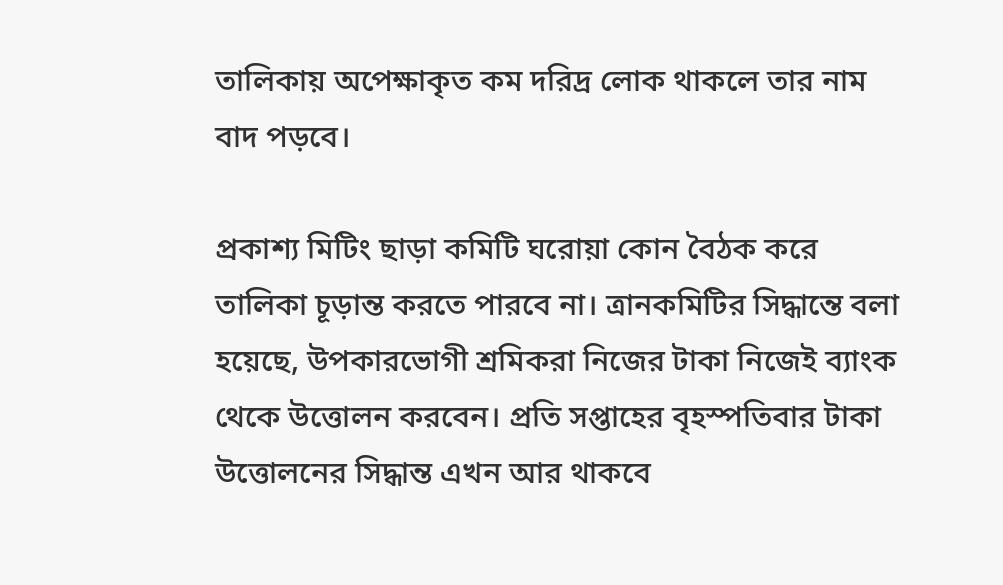তালিকায় অপেক্ষাকৃত কম দরিদ্র লোক থাকলে তার নাম বাদ পড়বে।

প্রকাশ্য মিটিং ছাড়া কমিটি ঘরোয়া কোন বৈঠক করে তালিকা চূড়ান্ত করতে পারবে না। ত্রানকমিটির সিদ্ধান্তে বলা হয়েছে, উপকারভোগী শ্রমিকরা নিজের টাকা নিজেই ব্যাংক থেকে উত্তোলন করবেন। প্রতি সপ্তাহের বৃহস্পতিবার টাকা উত্তোলনের সিদ্ধান্ত এখন আর থাকবে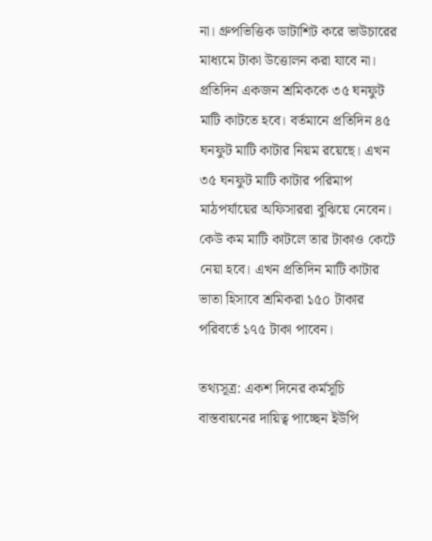না। গ্রুপভিত্তিক ডাটাশিট করে ভাউচারের মাধ্যমে টাকা উত্তোলন করা যাবে না। প্রতিদিন একজন শ্রমিককে ৩৫ ঘনফুট মাটি কাটতে হবে। বর্তমানে প্রতিদিন ৪৫ ঘনফুট মাটি কাটার নিয়ম রয়েছে। এখন ৩৫ ঘনফুট মাটি কাটার পরিমাপ মাঠপর্যায়ের অফিসাররা বুঝিয়ে নেবেন। কেউ কম মাটি কাটলে তার টাকাও কেটে নেয়া হবে। এখন প্রতিদিন মাটি কাটার ভাতা হিসাবে শ্রমিকরা ১৫০ টাকার পরিবর্তে ১৭৫ টাকা পাবেন।

তথ্যসূত্র: একশ দিনের কর্মসূচি বাস্তবায়নের দায়িত্ব পাচ্ছেন ইউপি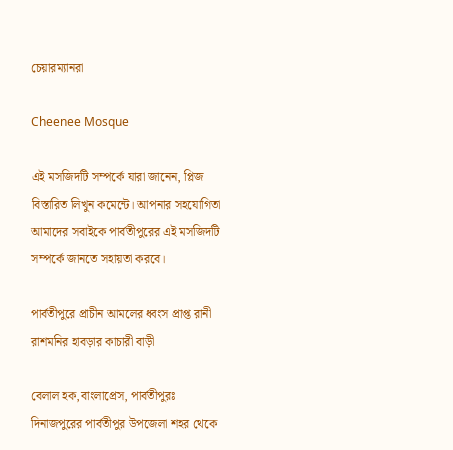চেয়ারম্যানরা

Cheenee Mosque

এই মসজিদটি সম্পর্কে যারা জানেন, প্লিজ বিস্তারিত লিখুন কমেন্টে। আপনার সহযোগিতা আমাদের সবাইকে পার্বতীপুরের এই মসজিদটি সম্পর্কে জানতে সহায়তা করবে।

পার্বতীপুরে প্রাচীন আমলের ধ্বংস প্রাপ্ত রানী রাশমনির হাবড়ার কাচারী বাড়ী

বেলাল হক,বাংলাপ্রেস, পার্বতীপুরঃ দিনাজপুরের পার্বতীপুর উপজেলা শহর থেকে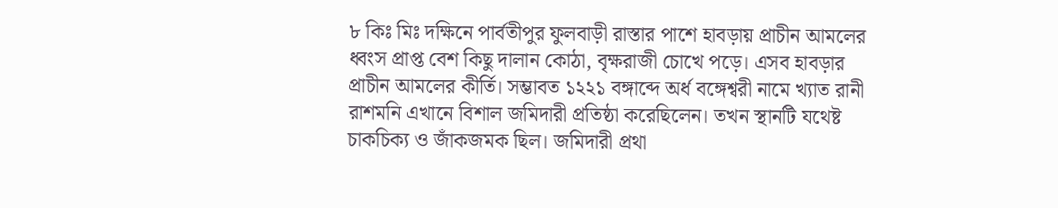৮ কিঃ মিঃ দক্ষিনে পার্বতীপুর ফুলবাড়ী রাস্তার পাশে হাবড়ায় প্রাচীন আমলের ধ্বংস প্রাপ্ত বেশ কিছু দালান কোঠা, বৃক্ষরাজী চোখে পড়ে। এসব হাবড়ার প্রাচীন আমলের কীর্তি। সম্ভাবত ১২২১ বঙ্গাব্দে অর্ধ বঙ্গেশ্বরী নামে খ্যাত রানী রাশমনি এখানে বিশাল জমিদারী প্রতিষ্ঠা করেছিলেন। তখন স্থানটি যথেষ্ট চাকচিক্য ও জাঁকজমক ছিল। জমিদারী প্রথা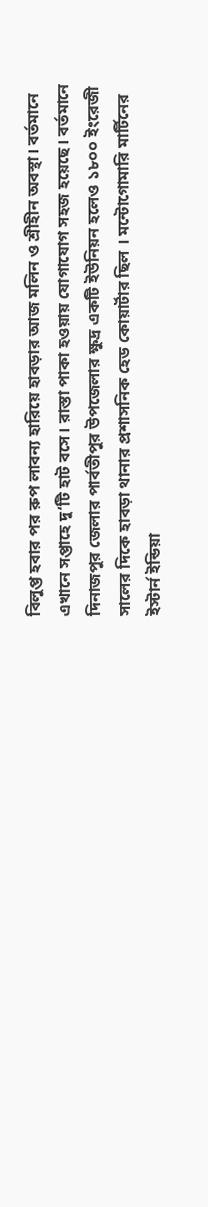বিলুপ্ত হবার পর রুপ লাবন্য হারিয়ে হাবড়ার আজ মলিন ও শ্রীহীন অবস্থা। বর্তমানে এখানে সপ্তাহে দু‘টি হাট বসে। রাস্তা পাকা হওয়ায় যোগাযোগ সহজ হয়েছে। বর্তমানে দিনাজপুর জেলার পার্বতীপুর উপজেলার ক্ষুদ্র একটি ইউনিয়ন হলেও ১৮০০ ইংরেজী সালের দিকে হাবড়া থানার প্রশাসনিক হেড কোয়ার্টার ছিল । মন্টোগোমারি মার্টিনের ইস্টার্ন ইন্ডিয়া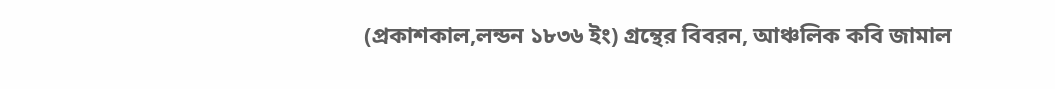(প্রকাশকাল,লন্ডন ১৮৩৬ ইং) গ্রন্থের বিবরন, আঞ্চলিক কবি জামাল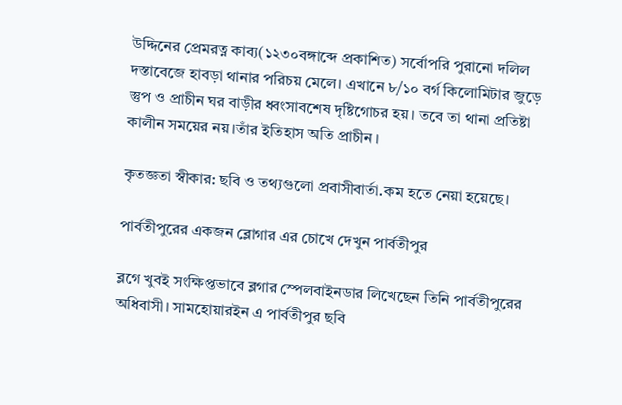উদ্দিনের প্রেমরত্ন কাব্য(১২৩০বঙ্গাব্দে প্রকাশিত) সর্বোপরি পুরানো দলিল দস্তাবেজে হাবড়া থানার পরিচয় মেলে। এখানে ৮/১০ বর্গ কিলোমিটার জুড়ে স্তুপ ও প্রাচীন ঘর বাড়ীর ধ্বংসাবশেষ দৃষ্টিগোচর হয়। তবে তা থানা প্রতিষ্টা কালীন সময়ের নয়।তাঁর ইতিহাস অতি প্রাচীন ।

কৃতজ্ঞতা স্বীকার: ছবি ও তথ্যগুলো প্রবাসীবার্তা.কম হতে নেয়া হয়েছে।

পার্বতীপুরের একজন ব্লোগার এর চোখে দেখুন পার্বতীপুর

ব্লগে খুবই সংক্ষিপ্তভাবে ব্লগার স্পেলবাইনডার লিখেছেন তিনি পার্বতীপুরের অধিবাসী। সামহোয়ারইন এ পার্বতীপুর ছবি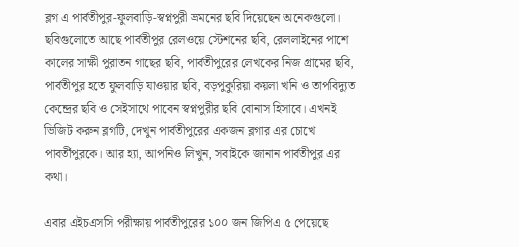ব্লগ এ পার্বতীপুর-ফুলবাড়ি-স্বপ্নপুরী ভ্রমনের ছবি দিয়েছেন অনেকগুলো। ছবিগুলোতে আছে পার্বতীপুর রেলওয়ে স্টেশনের ছবি, রেললাইনের পাশে কালের সাক্ষী পুরাতন গাছের ছবি, পার্বতীপুরের লেখকের নিজ গ্রামের ছবি, পার্বতীপুর হতে ফুলবাড়ি যাওয়ার ছবি, বড়পুকুরিয়া কয়লা খনি ও তাপবিদ্যুত কেন্দ্রের ছবি ও সেইসাথে পাবেন স্বপ্নপুরীর ছবি বোনাস হিসাবে। এখনই ভিজিট করুন ব্লগটি, দেখুন পার্বতীপুরের একজন ব্লগার এর চোখে পাবর্তীপুরকে। আর হ্যা, আপনিও লিখুন, সবাইকে জানান পার্বতীপুর এর কথা।

এবার এইচএসসি পরীক্ষায় পার্বতীপুরের ১০০ জন জিপিএ ৫ পেয়েছে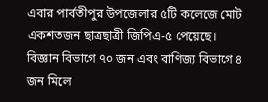এবার পার্বতীপুর উপজেলার ৫টি কলেজে মোট একশতজন ছাত্রছাত্রী জিপিএ-৫ পেয়েছে। বিজ্ঞান বিভাগে ৭০ জন এবং বাণিজ্য বিভাগে ৪ জন মিলে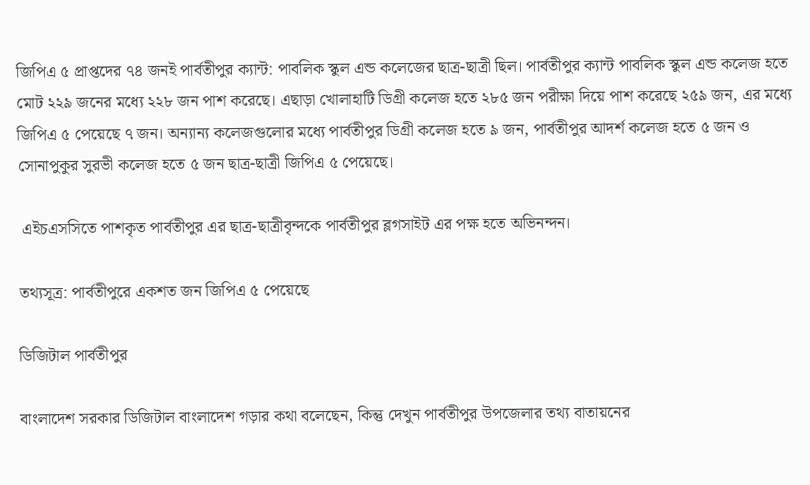জিপিএ ৫ প্রাপ্তদের ৭৪ জনই পার্বতীপুর ক্যান্ট: পাবলিক স্কুল এন্ড কলেজের ছাত্র-ছাত্রী ছিল। পার্বতীপুর ক্যান্ট পাবলিক স্কুল এন্ড কলেজ হতে মোট ২২৯ জনের মধ্যে ২২৮ জন পাশ করেছে। এছাড়া খোলাহাটি ডিগ্রী কলেজ হতে ২৮৫ জন পরীক্ষা দিয়ে পাশ করেছে ২৫৯ জন, এর মধ্যে জিপিএ ৫ পেয়েছে ৭ জন। অন্যান্য কলেজগুলোর মধ্যে পার্বতীপুর ডিগ্রী কলেজ হতে ৯ জন, পার্বতীপুর আদর্শ কলেজ হতে ৫ জন ও সোনাপুকুর সুরভী কলেজ হতে ৫ জন ছাত্র-ছাত্রী জিপিএ ৫ পেয়েছে।

 এইচএসসিতে পাশকৃত পার্বতীপুর এর ছাত্র-ছাত্রীবৃন্দকে পার্বতীপুর ব্লগসাইট এর পক্ষ হতে অভিনন্দন।

তথ্যসূত্র: পার্বতীপুরে একশত জন জিপিএ ৫ পেয়েছে

ডিজিটাল পার্বতীপুর

বাংলাদেশ সরকার ডিজিটাল বাংলাদেশ গড়ার কথা বলেছেন, কিন্তু দেখুন পার্বতীপুর উপজেলার তথ্য বাতায়নের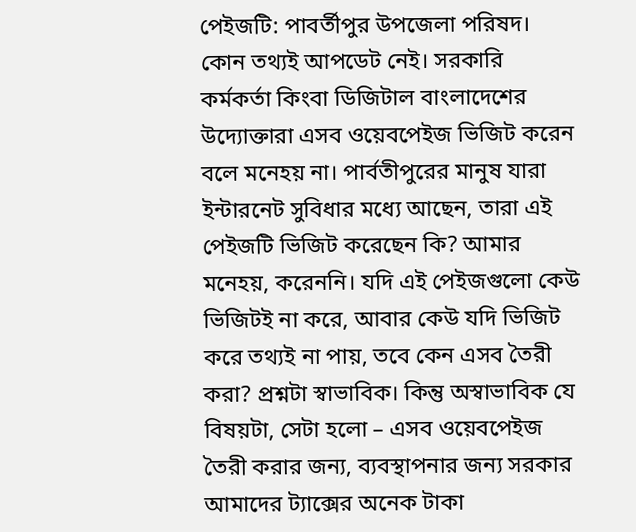পেইজটি: পাবর্তীপুর উপজেলা পরিষদ। কোন তথ্যই আপডেট নেই। সরকারি কর্মকর্তা কিংবা ডিজিটাল বাংলাদেশের উদ্যোক্তারা এসব ওয়েবপেইজ ভিজিট করেন বলে মনেহয় না। পার্বতীপুরের মানুষ যারা ইন্টারনেট সুবিধার মধ্যে আছেন, তারা এই পেইজটি ভিজিট করেছেন কি? আমার মনেহয়, করেননি। যদি এই পেইজগুলো কেউ ভিজিটই না করে, আবার কেউ যদি ভিজিট করে তথ্যই না পায়, তবে কেন এসব তৈরী করা? প্রশ্নটা স্বাভাবিক। কিন্তু অস্বাভাবিক যে বিষয়টা, সেটা হলো – এসব ওয়েবপেইজ তৈরী করার জন্য, ব্যবস্থাপনার জন্য সরকার আমাদের ট্যাক্সের অনেক টাকা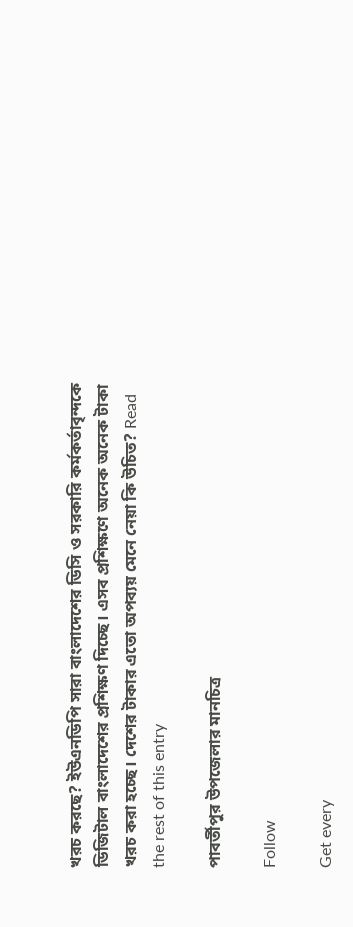খরচ করছে? ইউএনডিপি সারা বাংলাদেশের ডিসি ও সরকারি কর্মকর্তাবৃন্দকে ডিজিটাল বাংলাদেশের প্রশিক্ষণ দিচ্ছে। এসব প্রশিক্ষণে অনেক অনেক টাকা খরচ করা হচ্ছে। দেশের টাকার এতো অপব্যয় মেনে নেয়া কি উচিত? Read the rest of this entry

পাবর্তীপুর উপজেলার মানচিত্র

Follow

Get every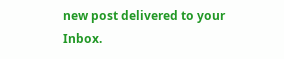new post delivered to your Inbox.